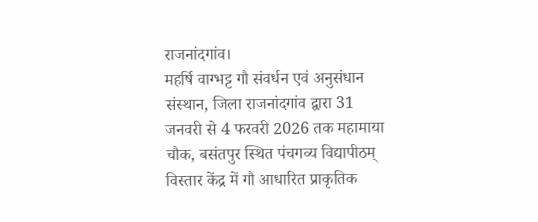राजनांदगांव।
महर्षि वाग्भट्ट गौ संवर्धन एवं अनुसंधान संस्थान, जिला राजनांदगांव द्वारा 31 जनवरी से 4 फरवरी 2026 तक महामाया चौक, बसंतपुर स्थित पंचगव्य विद्यापीठम् विस्तार केंद्र में गौ आधारित प्राकृतिक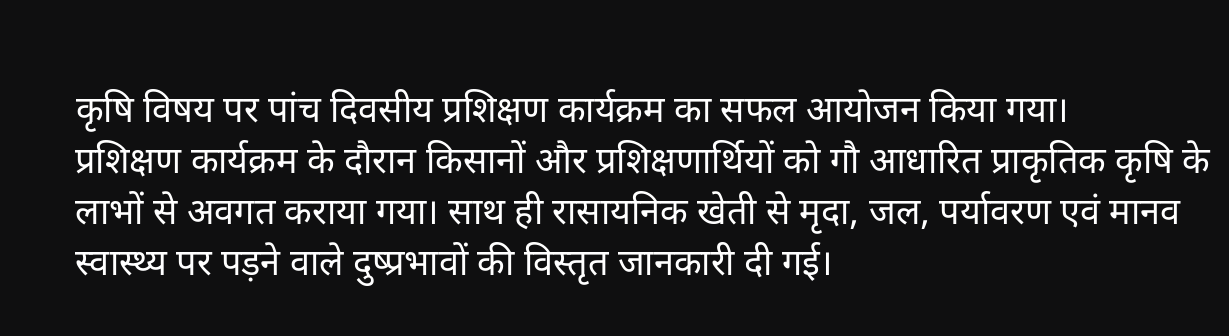कृषि विषय पर पांच दिवसीय प्रशिक्षण कार्यक्रम का सफल आयोजन किया गया।
प्रशिक्षण कार्यक्रम के दौरान किसानों और प्रशिक्षणार्थियों को गौ आधारित प्राकृतिक कृषि के लाभों से अवगत कराया गया। साथ ही रासायनिक खेती से मृदा, जल, पर्यावरण एवं मानव स्वास्थ्य पर पड़ने वाले दुष्प्रभावों की विस्तृत जानकारी दी गई।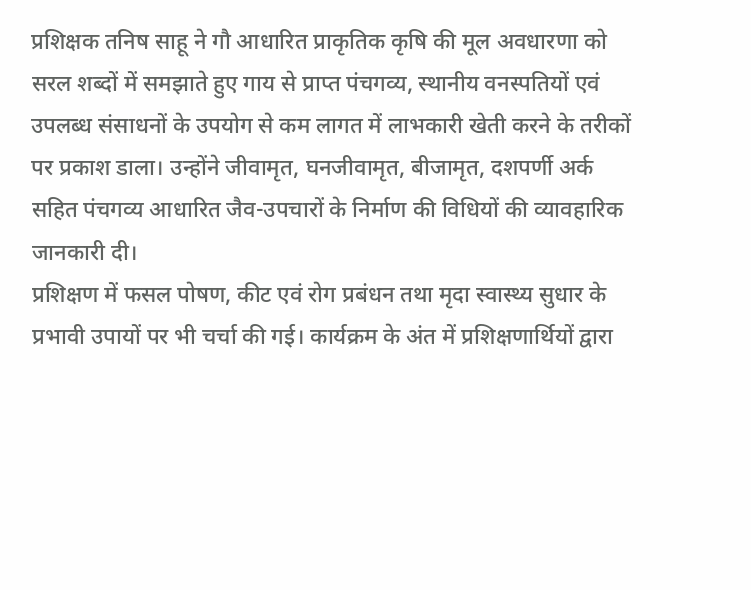प्रशिक्षक तनिष साहू ने गौ आधारित प्राकृतिक कृषि की मूल अवधारणा को सरल शब्दों में समझाते हुए गाय से प्राप्त पंचगव्य, स्थानीय वनस्पतियों एवं उपलब्ध संसाधनों के उपयोग से कम लागत में लाभकारी खेती करने के तरीकों पर प्रकाश डाला। उन्होंने जीवामृत, घनजीवामृत, बीजामृत, दशपर्णी अर्क सहित पंचगव्य आधारित जैव-उपचारों के निर्माण की विधियों की व्यावहारिक जानकारी दी।
प्रशिक्षण में फसल पोषण, कीट एवं रोग प्रबंधन तथा मृदा स्वास्थ्य सुधार के प्रभावी उपायों पर भी चर्चा की गई। कार्यक्रम के अंत में प्रशिक्षणार्थियों द्वारा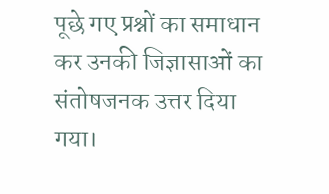पूछे गए प्रश्नों का समाधान कर उनकी जिज्ञासाओं का संतोषजनक उत्तर दिया गया।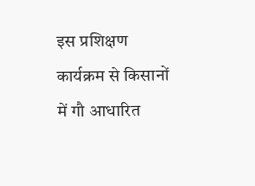इस प्रशिक्षण कार्यक्रम से किसानों में गौ आधारित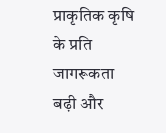प्राकृतिक कृषि के प्रति जागरूकता बढ़ी और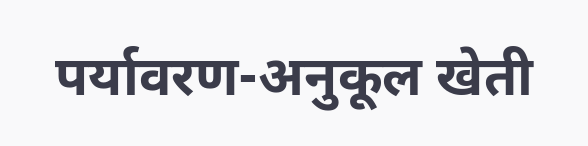पर्यावरण-अनुकूल खेती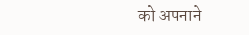को अपनाने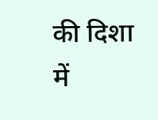की दिशा में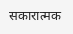सकारात्मक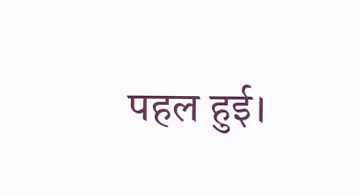पहल हुई।